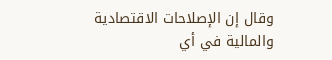وقال إن الإصلاحات الاقتصادية والمالية في أي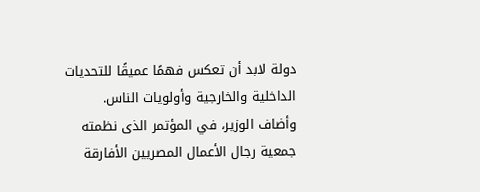دولة لابد أن تعكس فهمًا عميقًا للتحديات الداخلية والخارجية وأولويات الناس.
وأضاف الوزير، في المؤتمر الذى نظمته جمعية رجال الأعمال المصريين الأفارقة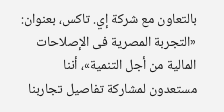بالتعاون مع شركة إي. تاكس، بعنوان: «التجربة المصرية فى الإصلاحات المالية من أجل التنمية»، أننا مستعدون لمشاركة تفاصيل تجاربنا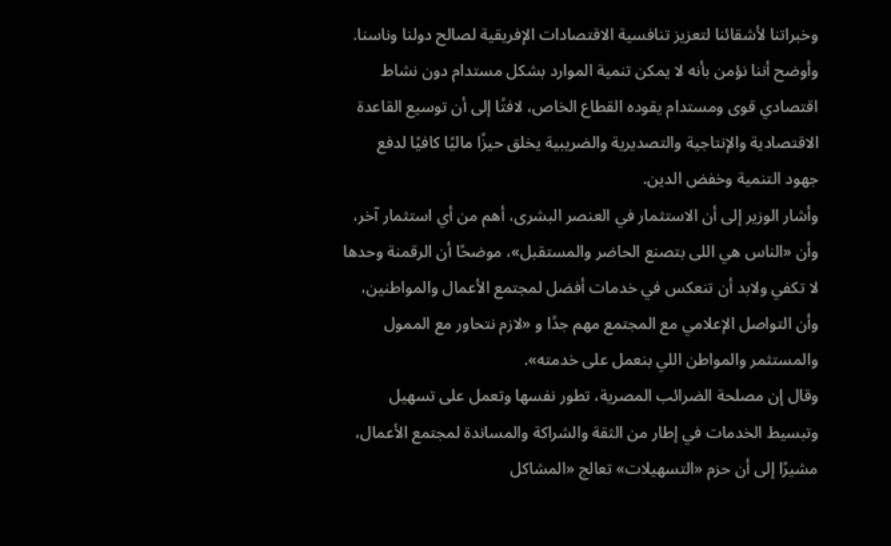وخبراتنا لأشقائنا لتعزيز تنافسية الاقتصادات الإفريقية لصالح دولنا وناسنا.
وأوضح أننا نؤمن بأنه لا يمكن تنمية الموارد بشكل مستدام دون نشاط اقتصادي قوى ومستدام يقوده القطاع الخاص، لافتًا إلى أن توسيع القاعدة الاقتصادية والإنتاجية والتصديرية والضريبية يخلق حيزًا ماليًا كافيًا لدفع جهود التنمية وخفض الدين.
وأشار الوزير إلى أن الاستثمار في العنصر البشرى، أهم من أي استثمار آخر، وأن «الناس هي اللى بتصنع الحاضر والمستقبل»، موضحًا أن الرقمنة وحدها لا تكفي ولابد أن تنعكس في خدمات أفضل لمجتمع الأعمال والمواطنين، وأن التواصل الإعلامي مع المجتمع مهم جدًا و «لازم نتحاور مع الممول والمستثمر والمواطن اللي بنعمل على خدمته».
وقال إن مصلحة الضرائب المصرية، تطور نفسها وتعمل على تسهيل وتبسيط الخدمات في إطار من الثقة والشراكة والمساندة لمجتمع الأعمال، مشيرًا إلى أن حزم «التسهيلات» تعالج «المشاكل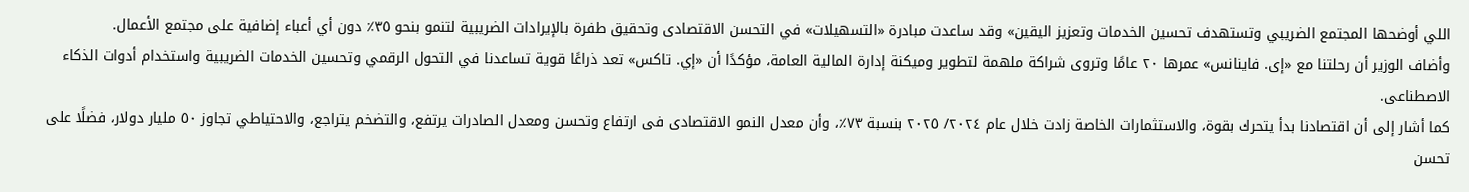اللي أوضحها المجتمع الضريبي وتستهدف تحسين الخدمات وتعزيز اليقين» وقد ساعدت مبادرة «التسهيلات» في التحسن الاقتصادى وتحقيق طفرة بالإيرادات الضريبية لتنمو بنحو ٣٥٪ دون أي أعباء إضافية على مجتمع الأعمال.
وأضاف الوزير أن رحلتنا مع «إى. فاينانس» عمرها ٢٠ عامًا وتروى شراكة ملهمة لتطوير وميكنة إدارة المالية العامة، مؤكدًا أن «إي. تاكس» تعد ذراعًا قوية تساعدنا في التحول الرقمي وتحسين الخدمات الضريبية واستخدام أدوات الذكاء الاصطناعى.
كما أشار إلى أن اقتصادنا بدأ يتحرك بقوة، والاستثمارات الخاصة زادت خلال عام ٢٠٢٤/ ٢٠٢٥ بنسبة ٧٣٪، وأن معدل النمو الاقتصادى فى ارتفاع وتحسن ومعدل الصادرات يرتفع، والتضخم يتراجع، والاحتياطي تجاوز ٥٠ مليار دولار، فضلًا على تحسن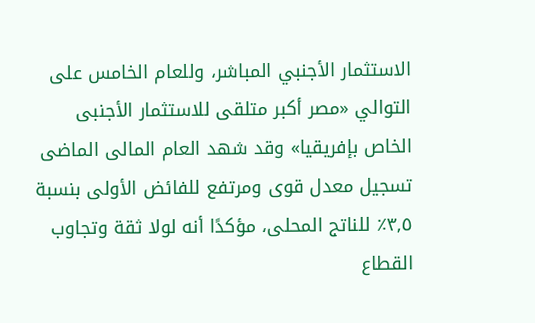الاستثمار الأجنبي المباشر، وللعام الخامس على التوالي «مصر أكبر متلقى للاستثمار الأجنبى الخاص بإفريقيا» وقد شهد العام المالى الماضى تسجيل معدل قوى ومرتفع للفائض الأولى بنسبة ٣,٥٪ للناتج المحلى، مؤكدًا أنه لولا ثقة وتجاوب القطاع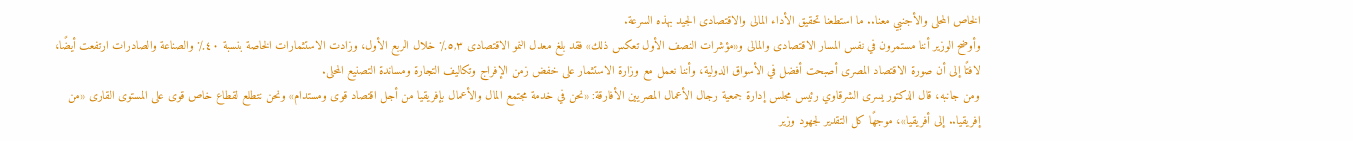الخاص المحلى والأجنبي معنا.. ما استطعنا تحقيق الأداء المالى والاقتصادى الجيد بهذه السرعة.
وأوضح الوزير أننا مستمرون في نفس المسار الاقتصادى والمالى و«مؤشرات النصف الأول تعكس ذلك» فقد بلغ معدل النمو الاقتصادى ٥,٣٪ خلال الربع الأول، وزادت الاستثمارات الخاصة بنسبة ٤٠٪ والصناعة والصادرات ارتفعت أيضًا، لافتًا إلى أن صورة الاقتصاد المصرى أصبحت أفضل في الأسواق الدولية، وأننا نعمل مع وزارة الاستثمار على خفض زمن الإفراج وتكاليف التجارة ومساندة التصنيع المحلى.
ومن جانبه، قال الدكتور يسرى الشرقاوي رئيس مجلس إدارة جمعية رجال الأعمال المصريين الأفارقة: «نحن في خدمة مجتمع المال والأعمال بإفريقيا من أجل اقتصاد قوى ومستدام» ونحن نتطلع لقطاع خاص قوى على المستوى القارى «من إفريقيا.. إلى أفريقيا»، موجهًا كل التقدير لجهود وزير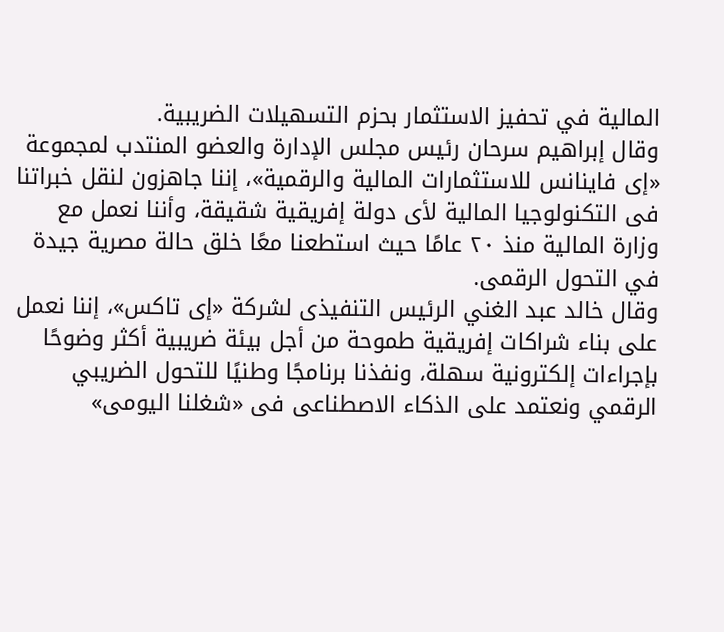المالية في تحفيز الاستثمار بحزم التسهيلات الضريبية.
وقال إبراهيم سرحان رئيس مجلس الإدارة والعضو المنتدب لمجموعة «إى فاينانس للاستثمارات المالية والرقمية»، إننا جاهزون لنقل خبراتنا فى التكنولوجيا المالية لأى دولة إفريقية شقيقة، وأننا نعمل مع وزارة المالية منذ ٢٠ عامًا حيث استطعنا معًا خلق حالة مصرية جيدة في التحول الرقمى.
وقال خالد عبد الغني الرئيس التنفيذى لشركة «إى تاكس»، إننا نعمل على بناء شراكات إفريقية طموحة من أجل بيئة ضريبية أكثر وضوحًا بإجراءات إلكترونية سهلة، ونفذنا برنامجًا وطنيًا للتحول الضريبي الرقمي ونعتمد على الذكاء الاصطناعى فى «شغلنا اليومى»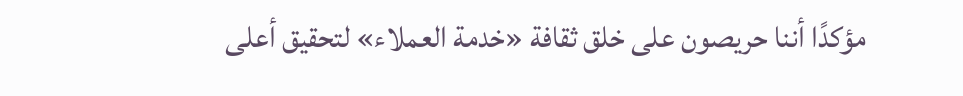مؤكدًا أننا حريصون على خلق ثقافة «خدمة العملاء» لتحقيق أعلى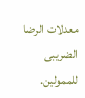معدلات الرضا الضريبى للممولين.